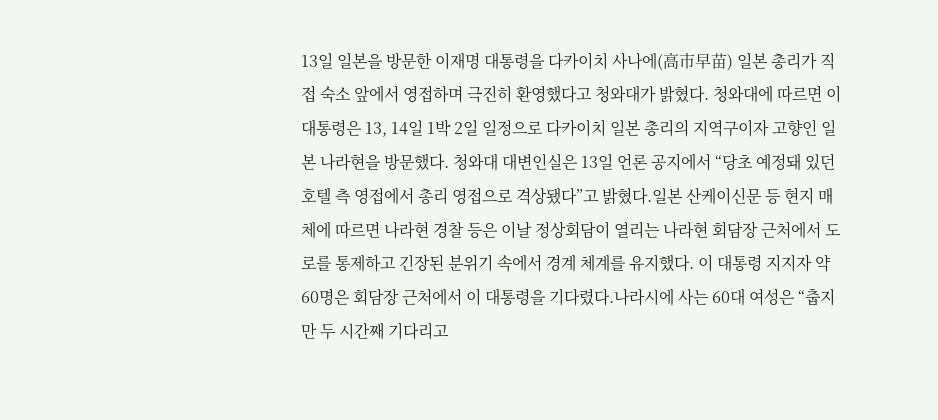13일 일본을 방문한 이재명 대통령을 다카이치 사나에(高市早苗) 일본 총리가 직접 숙소 앞에서 영접하며 극진히 환영했다고 청와대가 밝혔다. 청와대에 따르면 이 대통령은 13, 14일 1박 2일 일정으로 다카이치 일본 총리의 지역구이자 고향인 일본 나라현을 방문했다. 청와대 대변인실은 13일 언론 공지에서 “당초 예정돼 있던 호텔 측 영접에서 총리 영접으로 격상됐다”고 밝혔다.일본 산케이신문 등 현지 매체에 따르면 나라현 경찰 등은 이날 정상회담이 열리는 나라현 회담장 근처에서 도로를 통제하고 긴장된 분위기 속에서 경계 체계를 유지했다. 이 대통령 지지자 약 60명은 회담장 근처에서 이 대통령을 기다렸다.나라시에 사는 60대 여성은 “춥지만 두 시간째 기다리고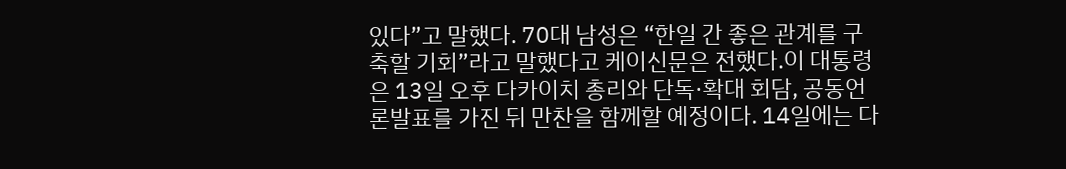있다”고 말했다. 70대 남성은 “한일 간 좋은 관계를 구축할 기회”라고 말했다고 케이신문은 전했다.이 대통령은 13일 오후 다카이치 총리와 단독·확대 회담, 공동언론발표를 가진 뒤 만찬을 함께할 예정이다. 14일에는 다